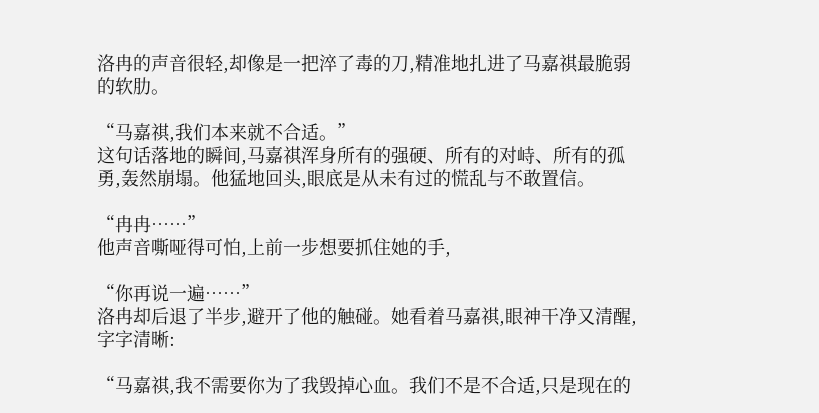洛冉的声音很轻,却像是一把淬了毒的刀,精准地扎进了马嘉祺最脆弱的软肋。

“马嘉祺,我们本来就不合适。”
这句话落地的瞬间,马嘉祺浑身所有的强硬、所有的对峙、所有的孤勇,轰然崩塌。他猛地回头,眼底是从未有过的慌乱与不敢置信。

“冉冉……”
他声音嘶哑得可怕,上前一步想要抓住她的手,

“你再说一遍……”
洛冉却后退了半步,避开了他的触碰。她看着马嘉祺,眼神干净又清醒,字字清晰:

“马嘉祺,我不需要你为了我毁掉心血。我们不是不合适,只是现在的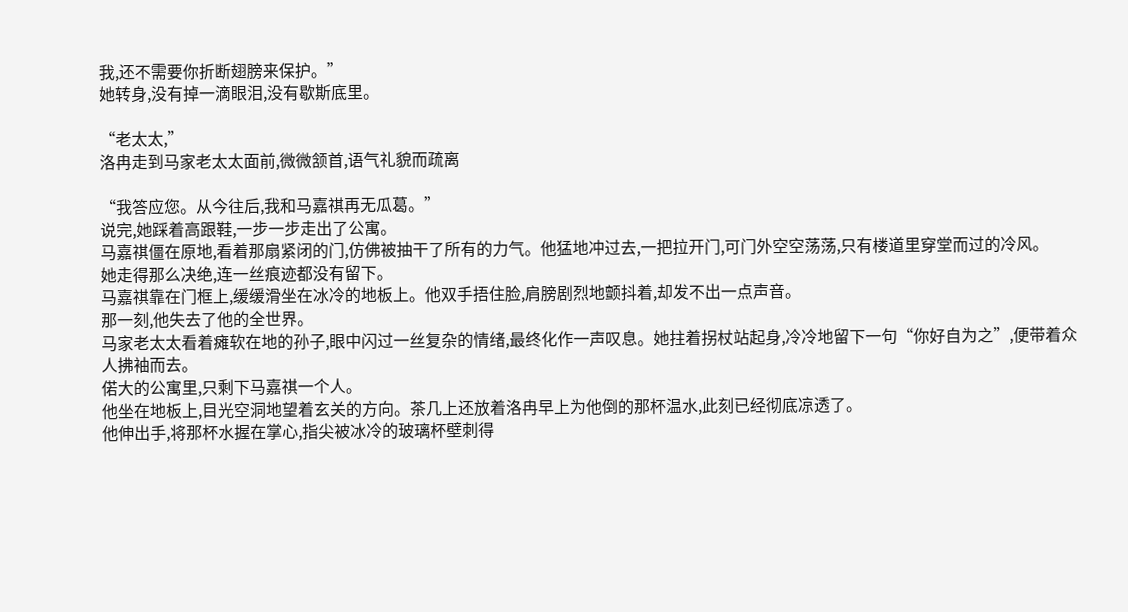我,还不需要你折断翅膀来保护。”
她转身,没有掉一滴眼泪,没有歇斯底里。

“老太太,”
洛冉走到马家老太太面前,微微颔首,语气礼貌而疏离

“我答应您。从今往后,我和马嘉祺再无瓜葛。”
说完,她踩着高跟鞋,一步一步走出了公寓。
马嘉祺僵在原地,看着那扇紧闭的门,仿佛被抽干了所有的力气。他猛地冲过去,一把拉开门,可门外空空荡荡,只有楼道里穿堂而过的冷风。
她走得那么决绝,连一丝痕迹都没有留下。
马嘉祺靠在门框上,缓缓滑坐在冰冷的地板上。他双手捂住脸,肩膀剧烈地颤抖着,却发不出一点声音。
那一刻,他失去了他的全世界。
马家老太太看着瘫软在地的孙子,眼中闪过一丝复杂的情绪,最终化作一声叹息。她拄着拐杖站起身,冷冷地留下一句“你好自为之”,便带着众人拂袖而去。
偌大的公寓里,只剩下马嘉祺一个人。
他坐在地板上,目光空洞地望着玄关的方向。茶几上还放着洛冉早上为他倒的那杯温水,此刻已经彻底凉透了。
他伸出手,将那杯水握在掌心,指尖被冰冷的玻璃杯壁刺得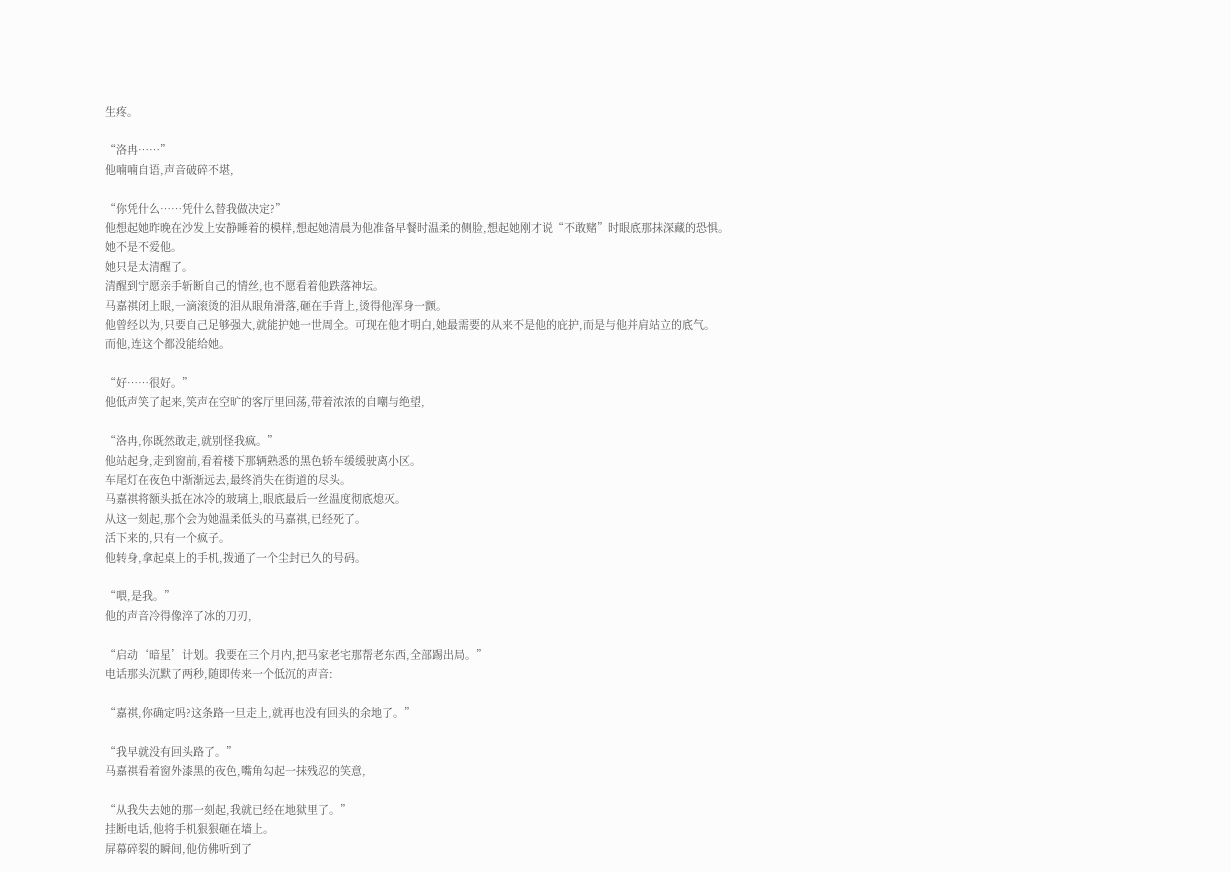生疼。

“洛冉……”
他喃喃自语,声音破碎不堪,

“你凭什么……凭什么替我做决定?”
他想起她昨晚在沙发上安静睡着的模样,想起她清晨为他准备早餐时温柔的侧脸,想起她刚才说“不敢赌”时眼底那抹深藏的恐惧。
她不是不爱他。
她只是太清醒了。
清醒到宁愿亲手斩断自己的情丝,也不愿看着他跌落神坛。
马嘉祺闭上眼,一滴滚烫的泪从眼角滑落,砸在手背上,烫得他浑身一颤。
他曾经以为,只要自己足够强大,就能护她一世周全。可现在他才明白,她最需要的从来不是他的庇护,而是与他并肩站立的底气。
而他,连这个都没能给她。

“好……很好。”
他低声笑了起来,笑声在空旷的客厅里回荡,带着浓浓的自嘲与绝望,

“洛冉,你既然敢走,就别怪我疯。”
他站起身,走到窗前,看着楼下那辆熟悉的黑色轿车缓缓驶离小区。
车尾灯在夜色中渐渐远去,最终消失在街道的尽头。
马嘉祺将额头抵在冰冷的玻璃上,眼底最后一丝温度彻底熄灭。
从这一刻起,那个会为她温柔低头的马嘉祺,已经死了。
活下来的,只有一个疯子。
他转身,拿起桌上的手机,拨通了一个尘封已久的号码。

“喂,是我。”
他的声音冷得像淬了冰的刀刃,

“启动‘暗星’计划。我要在三个月内,把马家老宅那帮老东西,全部踢出局。”
电话那头沉默了两秒,随即传来一个低沉的声音:

“嘉祺,你确定吗?这条路一旦走上,就再也没有回头的余地了。”

“我早就没有回头路了。”
马嘉祺看着窗外漆黑的夜色,嘴角勾起一抹残忍的笑意,

“从我失去她的那一刻起,我就已经在地狱里了。”
挂断电话,他将手机狠狠砸在墙上。
屏幕碎裂的瞬间,他仿佛听到了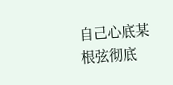自己心底某根弦彻底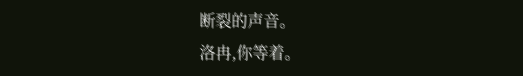断裂的声音。
洛冉,你等着。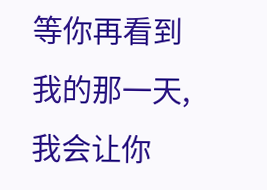等你再看到我的那一天,我会让你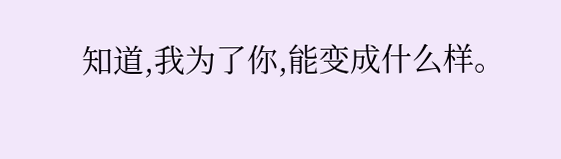知道,我为了你,能变成什么样。